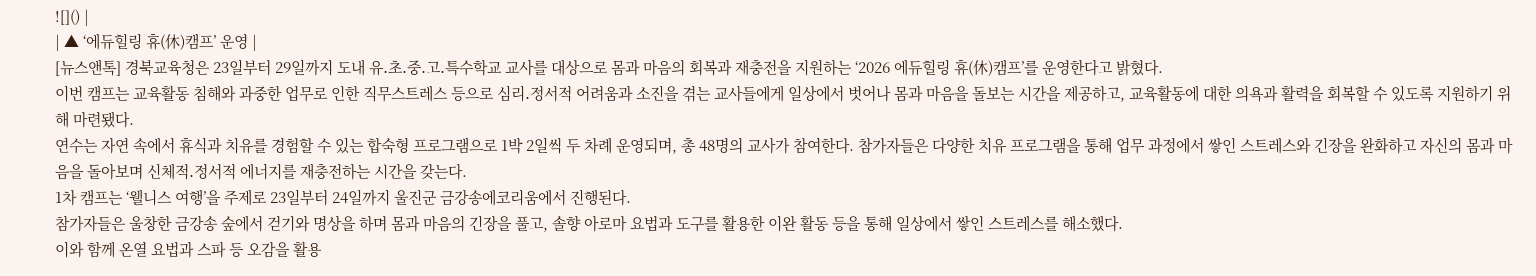![]() |
| ▲ ‘에듀힐링 휴(休)캠프’ 운영 |
[뉴스앤톡] 경북교육청은 23일부터 29일까지 도내 유․초․중․고․특수학교 교사를 대상으로 몸과 마음의 회복과 재충전을 지원하는 ‘2026 에듀힐링 휴(休)캠프’를 운영한다고 밝혔다.
이번 캠프는 교육활동 침해와 과중한 업무로 인한 직무스트레스 등으로 심리․정서적 어려움과 소진을 겪는 교사들에게 일상에서 벗어나 몸과 마음을 돌보는 시간을 제공하고, 교육활동에 대한 의욕과 활력을 회복할 수 있도록 지원하기 위해 마련됐다.
연수는 자연 속에서 휴식과 치유를 경험할 수 있는 합숙형 프로그램으로 1박 2일씩 두 차례 운영되며, 총 48명의 교사가 참여한다. 참가자들은 다양한 치유 프로그램을 통해 업무 과정에서 쌓인 스트레스와 긴장을 완화하고 자신의 몸과 마음을 돌아보며 신체적․정서적 에너지를 재충전하는 시간을 갖는다.
1차 캠프는 ‘웰니스 여행’을 주제로 23일부터 24일까지 울진군 금강송에코리움에서 진행된다.
참가자들은 울창한 금강송 숲에서 걷기와 명상을 하며 몸과 마음의 긴장을 풀고, 솔향 아로마 요법과 도구를 활용한 이완 활동 등을 통해 일상에서 쌓인 스트레스를 해소했다.
이와 함께 온열 요법과 스파 등 오감을 활용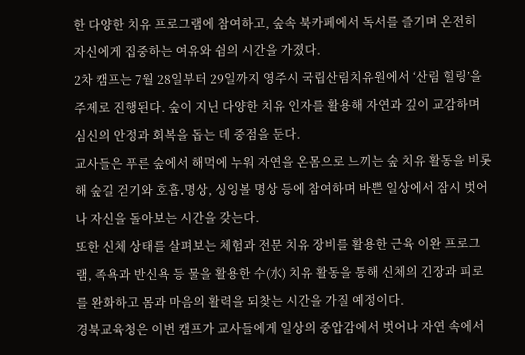한 다양한 치유 프로그램에 참여하고, 숲속 북카페에서 독서를 즐기며 온전히 자신에게 집중하는 여유와 쉼의 시간을 가졌다.
2차 캠프는 7월 28일부터 29일까지 영주시 국립산림치유원에서 ‘산림 힐링’을 주제로 진행된다. 숲이 지닌 다양한 치유 인자를 활용해 자연과 깊이 교감하며 심신의 안정과 회복을 돕는 데 중점을 둔다.
교사들은 푸른 숲에서 해먹에 누워 자연을 온몸으로 느끼는 숲 치유 활동을 비롯해 숲길 걷기와 호흡․명상, 싱잉볼 명상 등에 참여하며 바쁜 일상에서 잠시 벗어나 자신을 돌아보는 시간을 갖는다.
또한 신체 상태를 살펴보는 체험과 전문 치유 장비를 활용한 근육 이완 프로그램, 족욕과 반신욕 등 물을 활용한 수(水) 치유 활동을 통해 신체의 긴장과 피로를 완화하고 몸과 마음의 활력을 되찾는 시간을 가질 예정이다.
경북교육청은 이번 캠프가 교사들에게 일상의 중압감에서 벗어나 자연 속에서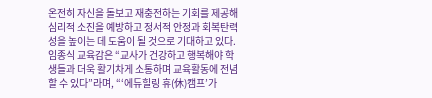온전히 자신을 돌보고 재충전하는 기회를 제공해 심리적 소진을 예방하고 정서적 안정과 회복탄력성을 높이는 데 도움이 될 것으로 기대하고 있다.
임종식 교육감은 “교사가 건강하고 행복해야 학생들과 더욱 활기차게 소통하며 교육활동에 전념할 수 있다”라며, “‘에듀힐링 휴(休)캠프’가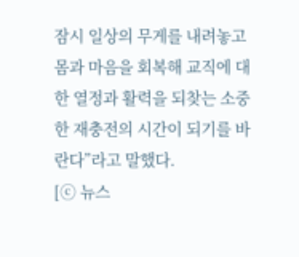잠시 일상의 무게를 내려놓고 몸과 마음을 회복해 교직에 대한 열정과 활력을 되찾는 소중한 재충전의 시간이 되기를 바란다”라고 말했다.
[ⓒ 뉴스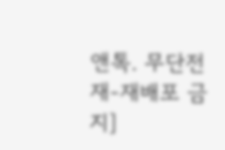앤톡. 무단전재-재배포 금지]